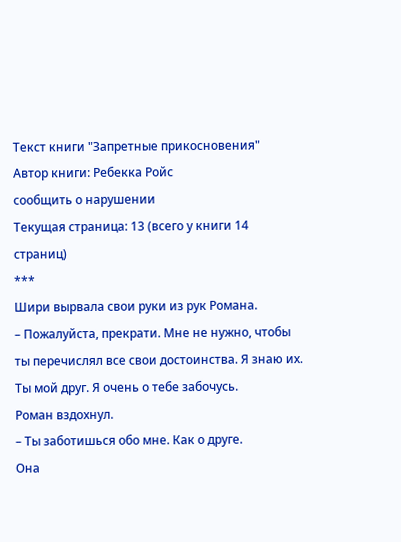Текст книги "Запретные прикосновения"
Автор книги: Ребекка Ройс
сообщить о нарушении
Текущая страница: 13 (всего у книги 14 страниц)
***
Шири вырвала свои руки из рук Романа.
– Пожалуйста, прекрати. Мне не нужно, чтобы ты перечислял все свои достоинства. Я знаю их. Ты мой друг. Я очень о тебе забочусь.
Роман вздохнул.
– Ты заботишься обо мне. Как о друге.
Она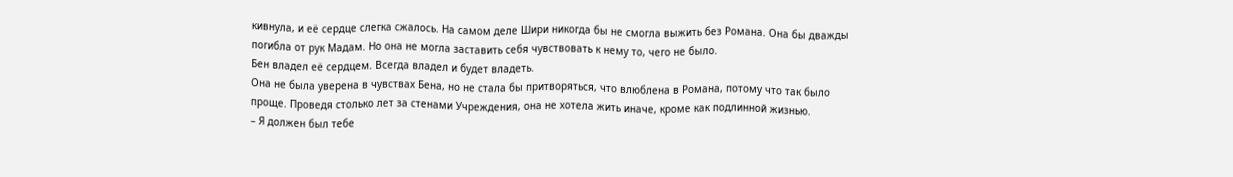кивнула, и её сердце слегка сжалось. На самом деле Шири никогда бы не смогла выжить без Романа. Она бы дважды погибла от рук Мадам. Но она не могла заставить себя чувствовать к нему то, чего не было.
Бен владел её сердцем. Всегда владел и будет владеть.
Она не была уверена в чувствах Бена, но не стала бы притворяться, что влюблена в Романа, потому что так было проще. Проведя столько лет за стенами Учреждения, она не хотела жить иначе, кроме как подлинной жизнью.
– Я должен был тебе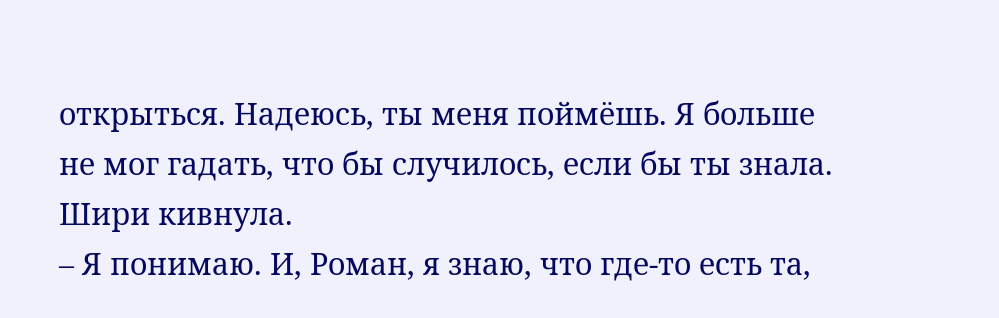открыться. Надеюсь, ты меня поймёшь. Я больше не мог гадать, что бы случилось, если бы ты знала.
Шири кивнула.
– Я понимаю. И, Роман, я знаю, что где-то есть та,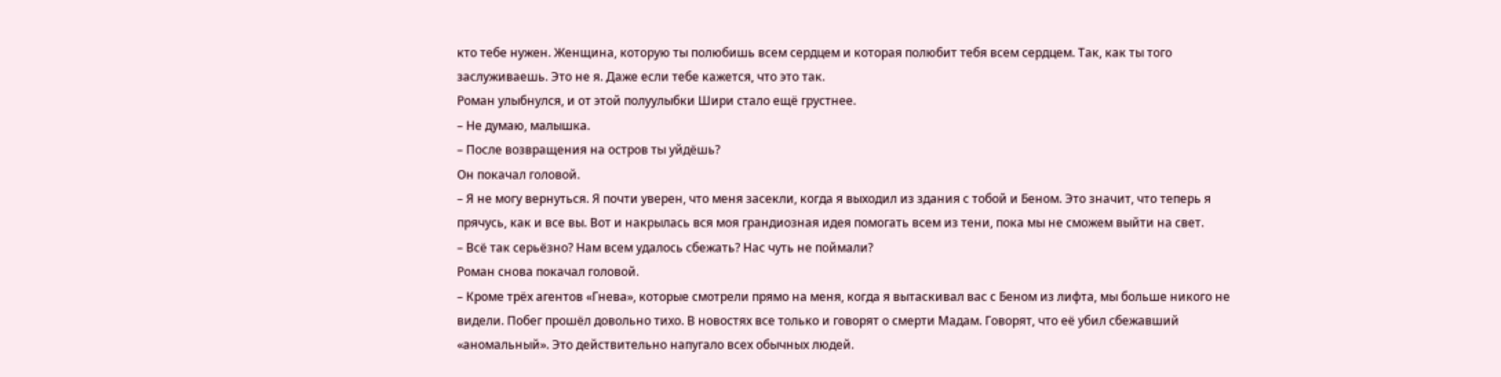кто тебе нужен. Женщина, которую ты полюбишь всем сердцем и которая полюбит тебя всем сердцем. Так, как ты того заслуживаешь. Это не я. Даже если тебе кажется, что это так.
Роман улыбнулся, и от этой полуулыбки Шири стало ещё грустнее.
– Не думаю, малышка.
– После возвращения на остров ты уйдёшь?
Он покачал головой.
– Я не могу вернуться. Я почти уверен, что меня засекли, когда я выходил из здания с тобой и Беном. Это значит, что теперь я прячусь, как и все вы. Вот и накрылась вся моя грандиозная идея помогать всем из тени, пока мы не сможем выйти на свет.
– Всё так серьёзно? Нам всем удалось сбежать? Нас чуть не поймали?
Роман снова покачал головой.
– Кроме трёх агентов «Гнева», которые смотрели прямо на меня, когда я вытаскивал вас с Беном из лифта, мы больше никого не видели. Побег прошёл довольно тихо. В новостях все только и говорят о смерти Мадам. Говорят, что её убил сбежавший «аномальный». Это действительно напугало всех обычных людей.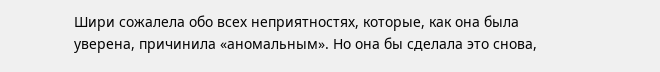Шири сожалела обо всех неприятностях, которые, как она была уверена, причинила «аномальным». Но она бы сделала это снова,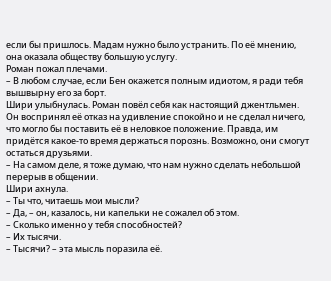если бы пришлось. Мадам нужно было устранить. По её мнению, она оказала обществу большую услугу.
Роман пожал плечами.
– В любом случае, если Бен окажется полным идиотом, я ради тебя вышвырну его за борт.
Шири улыбнулась. Роман повёл себя как настоящий джентльмен. Он воспринял её отказ на удивление спокойно и не сделал ничего, что могло бы поставить её в неловкое положение. Правда, им придётся какое-то время держаться порознь. Возможно, они смогут остаться друзьями.
– На самом деле, я тоже думаю, что нам нужно сделать небольшой перерыв в общении.
Шири ахнула.
– Ты что, читаешь мои мысли?
– Да, – он, казалось, ни капельки не сожалел об этом.
– Сколько именно у тебя способностей?
– Их тысячи.
– Тысячи? – эта мысль поразила её.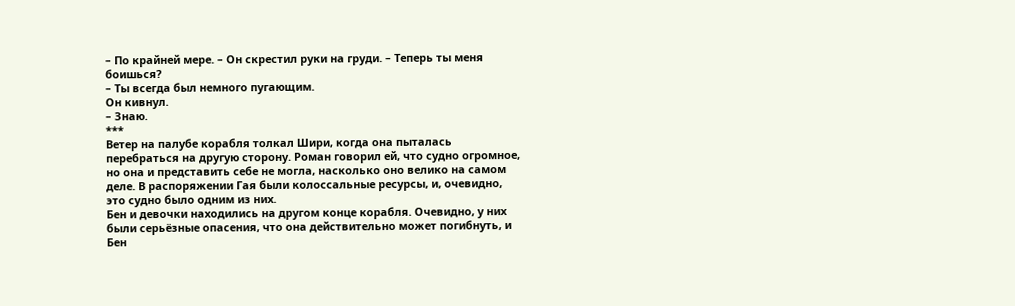– По крайней мере. – Он скрестил руки на груди. – Теперь ты меня боишься?
– Ты всегда был немного пугающим.
Он кивнул.
– Знаю.
***
Ветер на палубе корабля толкал Шири, когда она пыталась перебраться на другую сторону. Роман говорил ей, что судно огромное, но она и представить себе не могла, насколько оно велико на самом деле. В распоряжении Гая были колоссальные ресурсы, и, очевидно, это судно было одним из них.
Бен и девочки находились на другом конце корабля. Очевидно, у них были серьёзные опасения, что она действительно может погибнуть, и Бен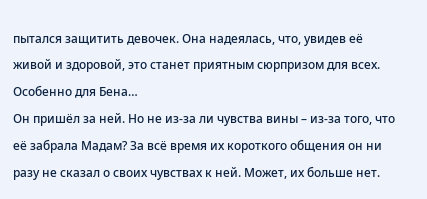пытался защитить девочек. Она надеялась, что, увидев её живой и здоровой, это станет приятным сюрпризом для всех.
Особенно для Бена…
Он пришёл за ней. Но не из-за ли чувства вины – из-за того, что её забрала Мадам? За всё время их короткого общения он ни разу не сказал о своих чувствах к ней. Может, их больше нет.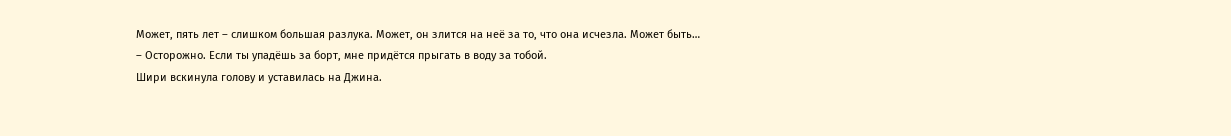Может, пять лет – слишком большая разлука. Может, он злится на неё за то, что она исчезла. Может быть…
– Осторожно. Если ты упадёшь за борт, мне придётся прыгать в воду за тобой.
Шири вскинула голову и уставилась на Джина.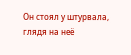Он стоял у штурвала, глядя на неё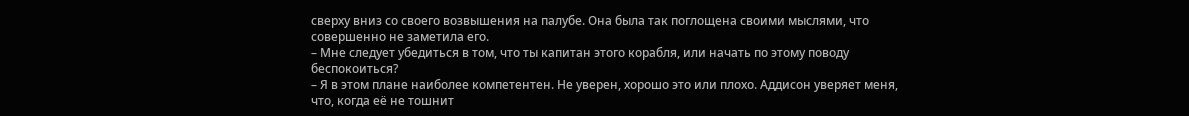сверху вниз со своего возвышения на палубе. Она была так поглощена своими мыслями, что совершенно не заметила его.
– Мне следует убедиться в том, что ты капитан этого корабля, или начать по этому поводу беспокоиться?
– Я в этом плане наиболее компетентен. Не уверен, хорошо это или плохо. Аддисон уверяет меня, что, когда её не тошнит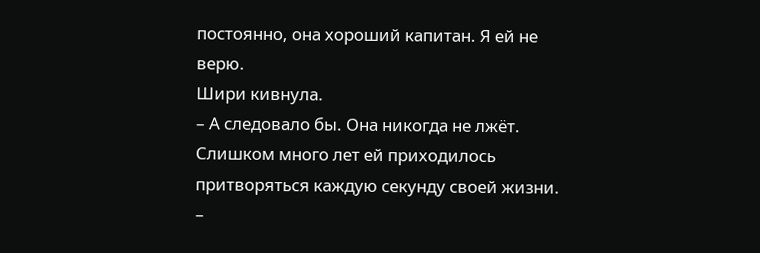постоянно, она хороший капитан. Я ей не верю.
Шири кивнула.
– А следовало бы. Она никогда не лжёт. Слишком много лет ей приходилось притворяться каждую секунду своей жизни.
–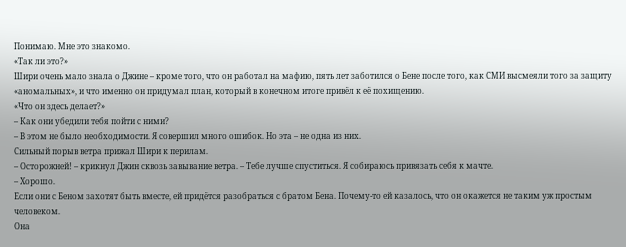Понимаю. Мне это знакомо.
«Так ли это?»
Шири очень мало знала о Джине – кроме того, что он работал на мафию, пять лет заботился о Бене после того, как СМИ высмеяли того за защиту «аномальных», и что именно он придумал план, который в конечном итоге привёл к её похищению.
«Что он здесь делает?»
– Как они убедили тебя пойти с ними?
– В этом не было необходимости. Я совершил много ошибок. Но эта – не одна из них.
Сильный порыв ветра прижал Шири к перилам.
– Осторожней! – крикнул Джин сквозь завывание ветра. – Тебе лучше спуститься. Я собираюсь привязать себя к мачте.
– Хорошо.
Если они с Беном захотят быть вместе, ей придётся разобраться с братом Бена. Почему-то ей казалось, что он окажется не таким уж простым человеком.
Она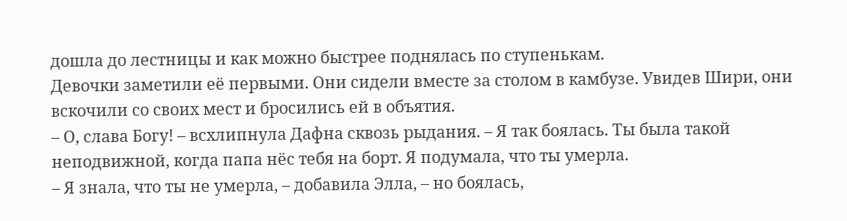дошла до лестницы и как можно быстрее поднялась по ступенькам.
Девочки заметили её первыми. Они сидели вместе за столом в камбузе. Увидев Шири, они вскочили со своих мест и бросились ей в объятия.
– О, слава Богу! – всхлипнула Дафна сквозь рыдания. – Я так боялась. Ты была такой неподвижной, когда папа нёс тебя на борт. Я подумала, что ты умерла.
– Я знала, что ты не умерла, – добавила Элла, – но боялась,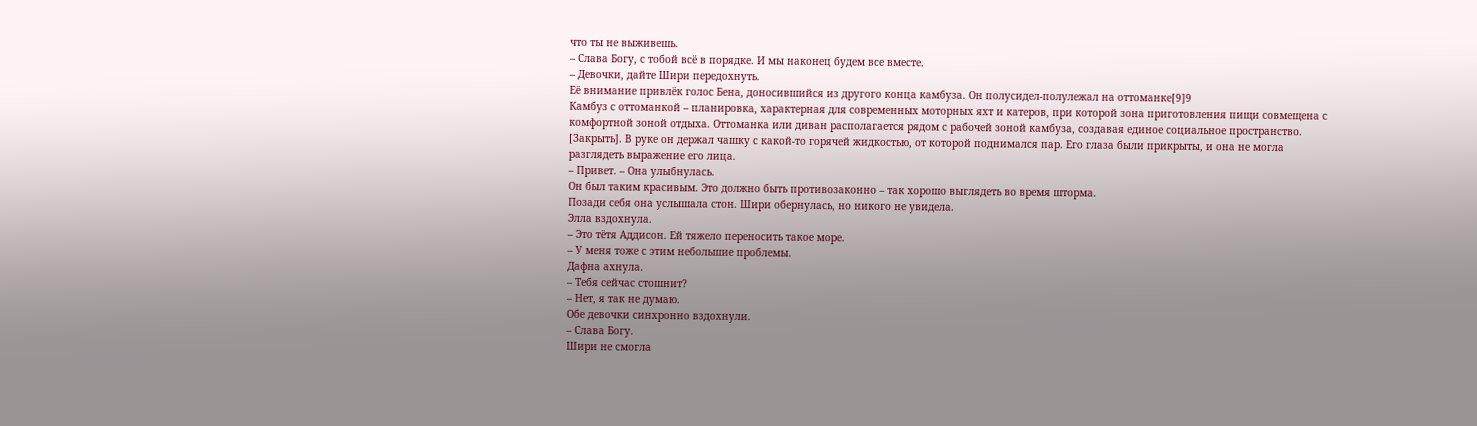что ты не выживешь.
– Слава Богу, с тобой всё в порядке. И мы наконец будем все вместе.
– Девочки, дайте Шири передохнуть.
Её внимание привлёк голос Бена, доносившийся из другого конца камбуза. Он полусидел-полулежал на оттоманке[9]9
Камбуз с оттоманкой – планировка, характерная для современных моторных яхт и катеров, при которой зона приготовления пищи совмещена с комфортной зоной отдыха. Оттоманка или диван располагается рядом с рабочей зоной камбуза, создавая единое социальное пространство.
[Закрыть]. В руке он держал чашку с какой-то горячей жидкостью, от которой поднимался пар. Его глаза были прикрыты, и она не могла разглядеть выражение его лица.
– Привет. – Она улыбнулась.
Он был таким красивым. Это должно быть противозаконно – так хорошо выглядеть во время шторма.
Позади себя она услышала стон. Шири обернулась, но никого не увидела.
Элла вздохнула.
– Это тётя Аддисон. Ей тяжело переносить такое море.
– У меня тоже с этим небольшие проблемы.
Дафна ахнула.
– Тебя сейчас стошнит?
– Нет, я так не думаю.
Обе девочки синхронно вздохнули.
– Слава Богу.
Шири не смогла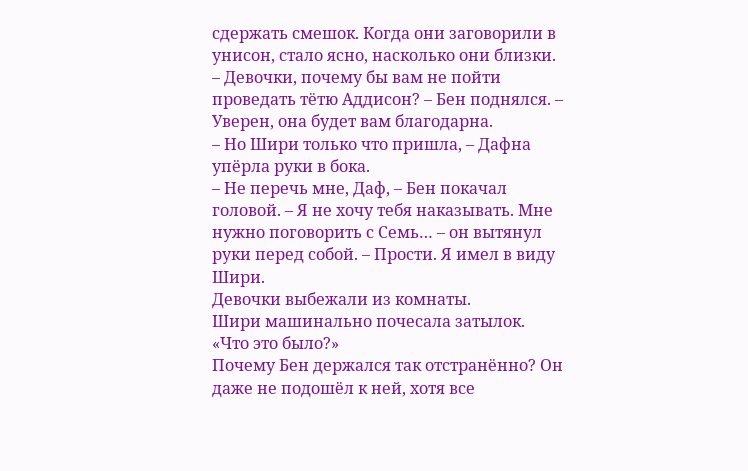сдержать смешок. Когда они заговорили в унисон, стало ясно, насколько они близки.
– Девочки, почему бы вам не пойти проведать тётю Аддисон? – Бен поднялся. – Уверен, она будет вам благодарна.
– Но Шири только что пришла, – Дафна упёрла руки в бока.
– Не перечь мне, Даф, – Бен покачал головой. – Я не хочу тебя наказывать. Мне нужно поговорить с Семь… – он вытянул руки перед собой. – Прости. Я имел в виду Шири.
Девочки выбежали из комнаты.
Шири машинально почесала затылок.
«Что это было?»
Почему Бен держался так отстранённо? Он даже не подошёл к ней, хотя все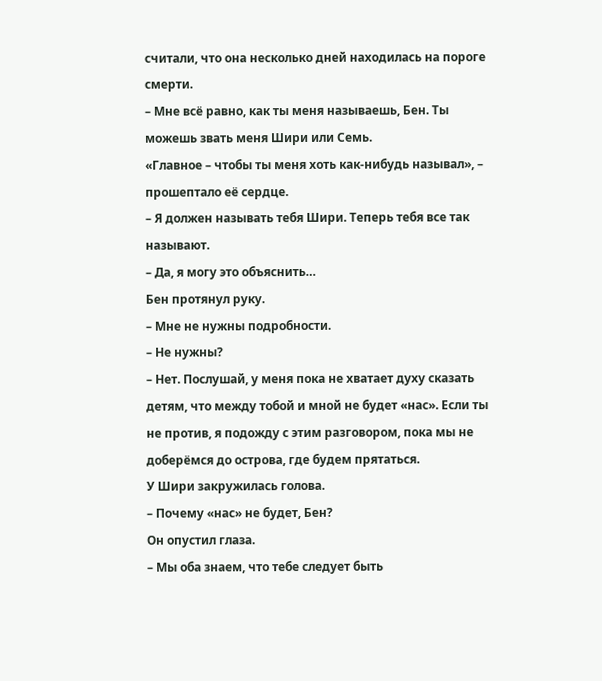считали, что она несколько дней находилась на пороге смерти.
– Мне всё равно, как ты меня называешь, Бен. Ты можешь звать меня Шири или Семь.
«Главное – чтобы ты меня хоть как-нибудь называл», – прошептало её сердце.
– Я должен называть тебя Шири. Теперь тебя все так называют.
– Да, я могу это объяснить…
Бен протянул руку.
– Мне не нужны подробности.
– Не нужны?
– Нет. Послушай, у меня пока не хватает духу сказать детям, что между тобой и мной не будет «нас». Если ты не против, я подожду с этим разговором, пока мы не доберёмся до острова, где будем прятаться.
У Шири закружилась голова.
– Почему «нас» не будет, Бен?
Он опустил глаза.
– Мы оба знаем, что тебе следует быть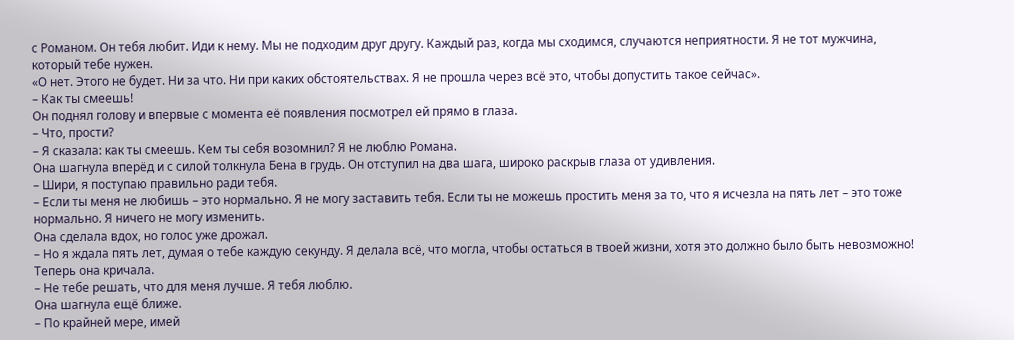с Романом. Он тебя любит. Иди к нему. Мы не подходим друг другу. Каждый раз, когда мы сходимся, случаются неприятности. Я не тот мужчина, который тебе нужен.
«О нет. Этого не будет. Ни за что. Ни при каких обстоятельствах. Я не прошла через всё это, чтобы допустить такое сейчас».
– Как ты смеешь!
Он поднял голову и впервые с момента её появления посмотрел ей прямо в глаза.
– Что, прости?
– Я сказала: как ты смеешь. Кем ты себя возомнил? Я не люблю Романа.
Она шагнула вперёд и с силой толкнула Бена в грудь. Он отступил на два шага, широко раскрыв глаза от удивления.
– Шири, я поступаю правильно ради тебя.
– Если ты меня не любишь – это нормально. Я не могу заставить тебя. Если ты не можешь простить меня за то, что я исчезла на пять лет – это тоже нормально. Я ничего не могу изменить.
Она сделала вдох, но голос уже дрожал.
– Но я ждала пять лет, думая о тебе каждую секунду. Я делала всё, что могла, чтобы остаться в твоей жизни, хотя это должно было быть невозможно!
Теперь она кричала.
– Не тебе решать, что для меня лучше. Я тебя люблю.
Она шагнула ещё ближе.
– По крайней мере, имей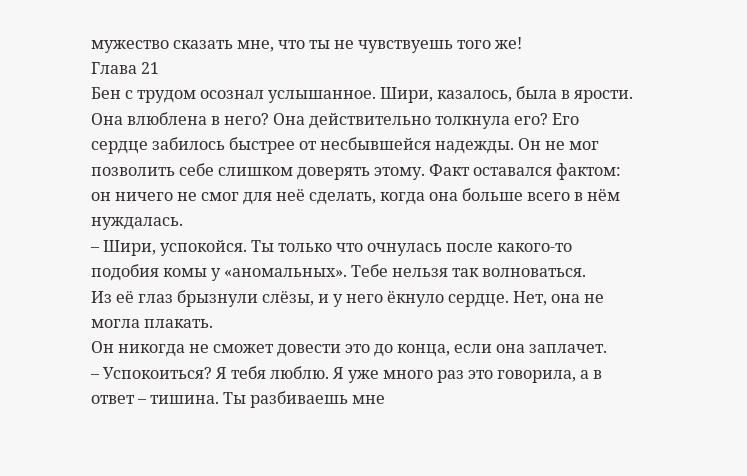мужество сказать мне, что ты не чувствуешь того же!
Глава 21
Бен с трудом осознал услышанное. Шири, казалось, была в ярости. Она влюблена в него? Она действительно толкнула его? Его сердце забилось быстрее от несбывшейся надежды. Он не мог позволить себе слишком доверять этому. Факт оставался фактом: он ничего не смог для неё сделать, когда она больше всего в нём нуждалась.
– Шири, успокойся. Ты только что очнулась после какого-то подобия комы у «аномальных». Тебе нельзя так волноваться.
Из её глаз брызнули слёзы, и у него ёкнуло сердце. Нет, она не могла плакать.
Он никогда не сможет довести это до конца, если она заплачет.
– Успокоиться? Я тебя люблю. Я уже много раз это говорила, а в ответ – тишина. Ты разбиваешь мне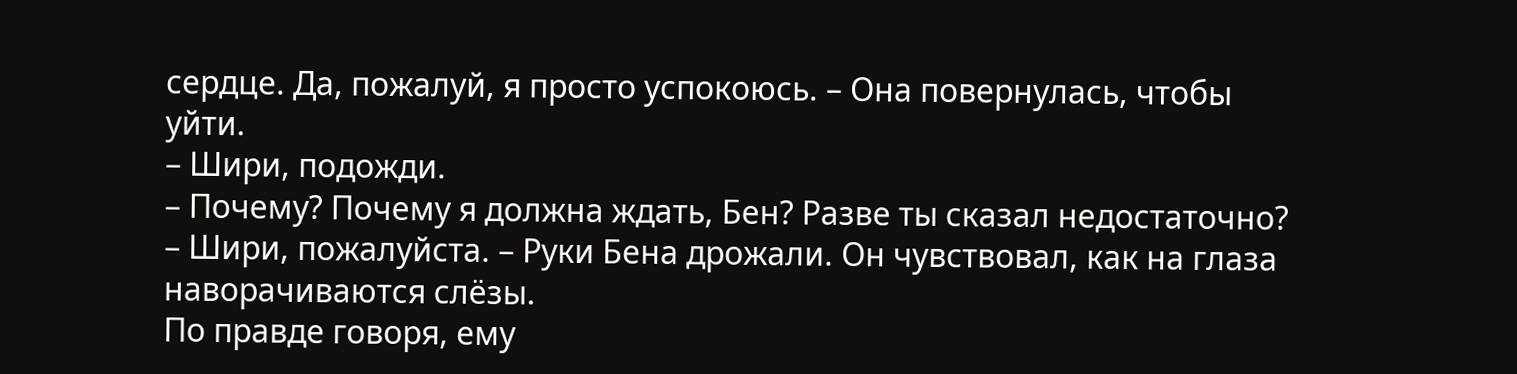сердце. Да, пожалуй, я просто успокоюсь. – Она повернулась, чтобы уйти.
– Шири, подожди.
– Почему? Почему я должна ждать, Бен? Разве ты сказал недостаточно?
– Шири, пожалуйста. – Руки Бена дрожали. Он чувствовал, как на глаза наворачиваются слёзы.
По правде говоря, ему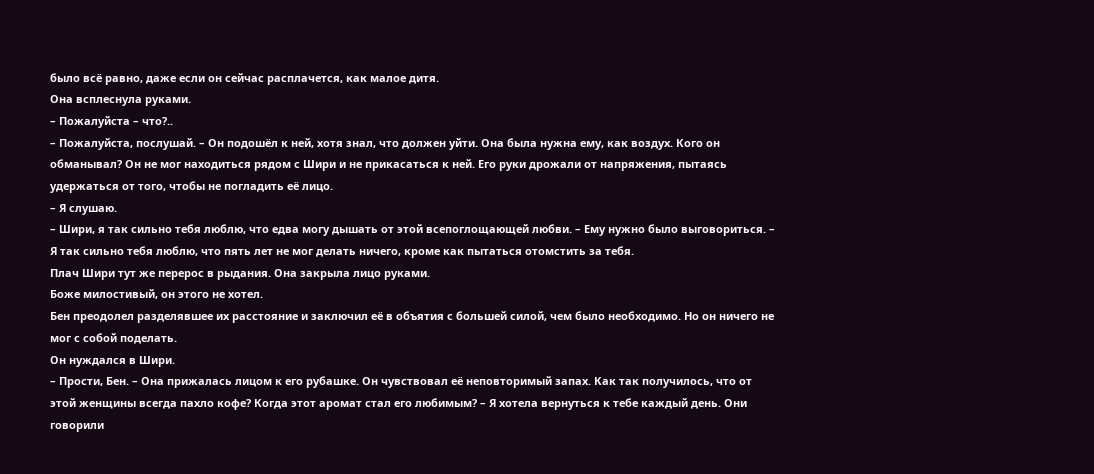было всё равно, даже если он сейчас расплачется, как малое дитя.
Она всплеснула руками.
– Пожалуйста – что?..
– Пожалуйста, послушай. – Он подошёл к ней, хотя знал, что должен уйти. Она была нужна ему, как воздух. Кого он обманывал? Он не мог находиться рядом с Шири и не прикасаться к ней. Его руки дрожали от напряжения, пытаясь удержаться от того, чтобы не погладить её лицо.
– Я слушаю.
– Шири, я так сильно тебя люблю, что едва могу дышать от этой всепоглощающей любви. – Ему нужно было выговориться. – Я так сильно тебя люблю, что пять лет не мог делать ничего, кроме как пытаться отомстить за тебя.
Плач Шири тут же перерос в рыдания. Она закрыла лицо руками.
Боже милостивый, он этого не хотел.
Бен преодолел разделявшее их расстояние и заключил её в объятия с большей силой, чем было необходимо. Но он ничего не мог с собой поделать.
Он нуждался в Шири.
– Прости, Бен. – Она прижалась лицом к его рубашке. Он чувствовал её неповторимый запах. Как так получилось, что от этой женщины всегда пахло кофе? Когда этот аромат стал его любимым? – Я хотела вернуться к тебе каждый день. Они говорили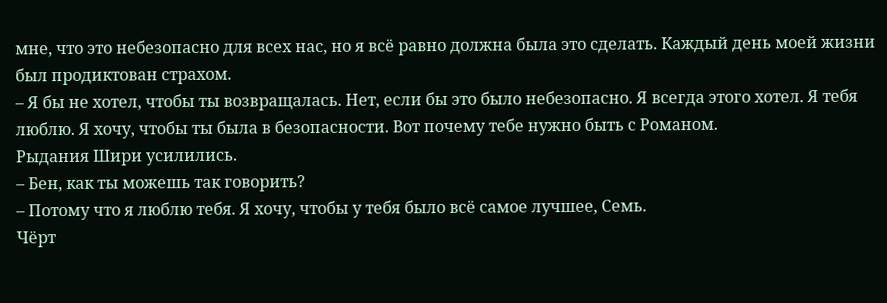мне, что это небезопасно для всех нас, но я всё равно должна была это сделать. Каждый день моей жизни был продиктован страхом.
– Я бы не хотел, чтобы ты возвращалась. Нет, если бы это было небезопасно. Я всегда этого хотел. Я тебя люблю. Я хочу, чтобы ты была в безопасности. Вот почему тебе нужно быть с Романом.
Рыдания Шири усилились.
– Бен, как ты можешь так говорить?
– Потому что я люблю тебя. Я хочу, чтобы у тебя было всё самое лучшее, Семь.
Чёрт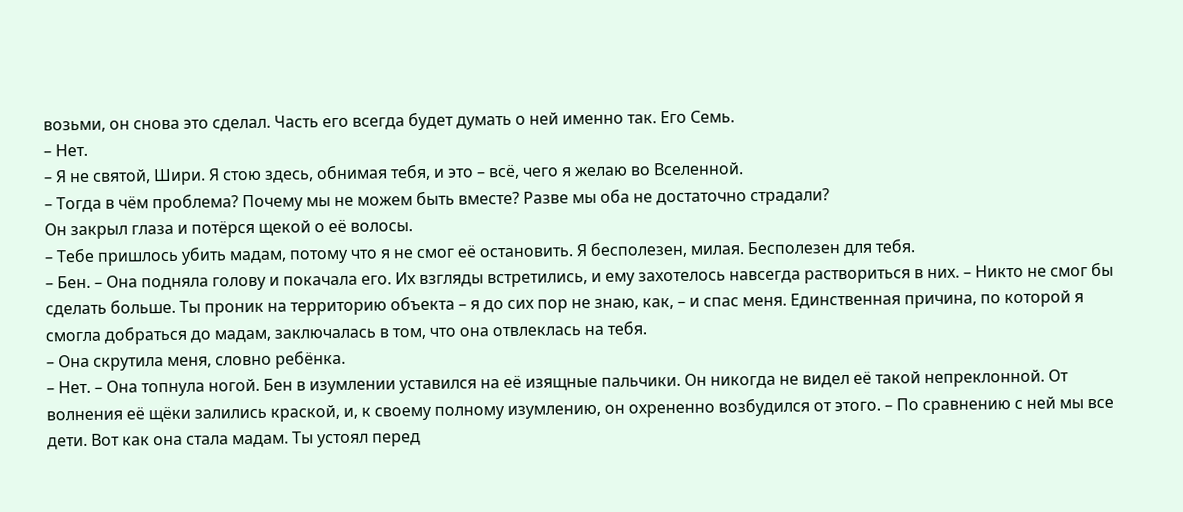возьми, он снова это сделал. Часть его всегда будет думать о ней именно так. Его Семь.
– Нет.
– Я не святой, Шири. Я стою здесь, обнимая тебя, и это – всё, чего я желаю во Вселенной.
– Тогда в чём проблема? Почему мы не можем быть вместе? Разве мы оба не достаточно страдали?
Он закрыл глаза и потёрся щекой о её волосы.
– Тебе пришлось убить мадам, потому что я не смог её остановить. Я бесполезен, милая. Бесполезен для тебя.
– Бен. – Она подняла голову и покачала его. Их взгляды встретились, и ему захотелось навсегда раствориться в них. – Никто не смог бы сделать больше. Ты проник на территорию объекта – я до сих пор не знаю, как, – и спас меня. Единственная причина, по которой я смогла добраться до мадам, заключалась в том, что она отвлеклась на тебя.
– Она скрутила меня, словно ребёнка.
– Нет. – Она топнула ногой. Бен в изумлении уставился на её изящные пальчики. Он никогда не видел её такой непреклонной. От волнения её щёки залились краской, и, к своему полному изумлению, он охрененно возбудился от этого. – По сравнению с ней мы все дети. Вот как она стала мадам. Ты устоял перед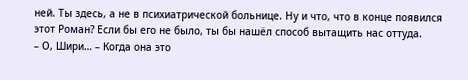ней. Ты здесь, а не в психиатрической больнице. Ну и что, что в конце появился этот Роман? Если бы его не было, ты бы нашёл способ вытащить нас оттуда.
– О, Шири… – Когда она это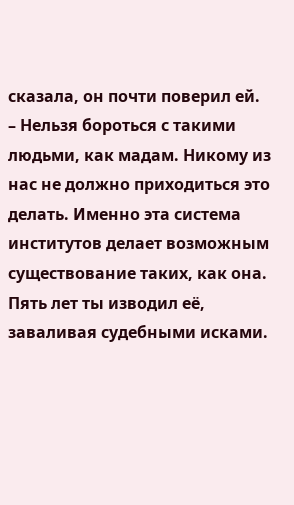сказала, он почти поверил ей.
– Нельзя бороться с такими людьми, как мадам. Никому из нас не должно приходиться это делать. Именно эта система институтов делает возможным существование таких, как она. Пять лет ты изводил её, заваливая судебными исками.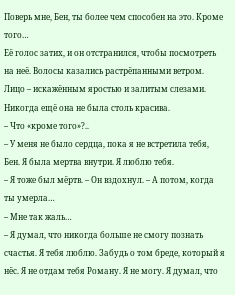Поверь мне, Бен, ты более чем способен на это. Кроме того…
Её голос затих, и он отстранился, чтобы посмотреть на неё. Волосы казались растрёпанными ветром. Лицо – искажённым яростью и залитым слезами. Никогда ещё она не была столь красива.
– Что «кроме того»?..
– У меня не было сердца, пока я не встретила тебя, Бен. Я была мертва внутри. Я люблю тебя.
– Я тоже был мёртв. – Он вздохнул. – А потом, когда ты умерла…
– Мне так жаль…
– Я думал, что никогда больше не смогу познать счастья. Я тебя люблю. Забудь о том бреде, который я нёс. Я не отдам тебя Роману. Я не могу. Я думал, что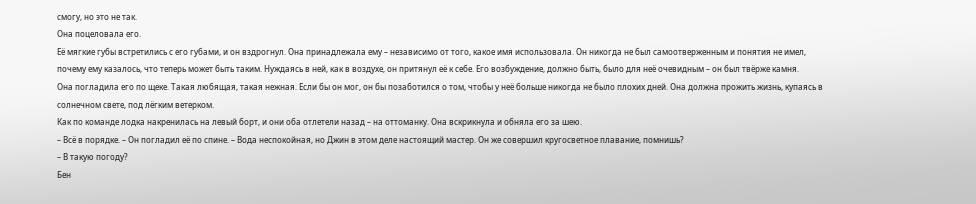смогу, но это не так.
Она поцеловала его.
Её мягкие губы встретились с его губами, и он вздрогнул. Она принадлежала ему – независимо от того, какое имя использовала. Он никогда не был самоотверженным и понятия не имел, почему ему казалось, что теперь может быть таким. Нуждаясь в ней, как в воздухе, он притянул её к себе. Его возбуждение, должно быть, было для неё очевидным – он был твёрже камня.
Она погладила его по щеке. Такая любящая, такая нежная. Если бы он мог, он бы позаботился о том, чтобы у неё больше никогда не было плохих дней. Она должна прожить жизнь, купаясь в солнечном свете, под лёгким ветерком.
Как по команде лодка накренилась на левый борт, и они оба отлетели назад – на оттоманку. Она вскрикнула и обняла его за шею.
– Всё в порядке. – Он погладил её по спине. – Вода неспокойная, но Джин в этом деле настоящий мастер. Он же совершил кругосветное плавание, помнишь?
– В такую погоду?
Бен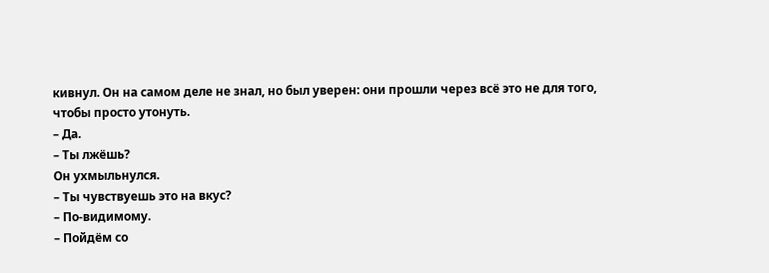кивнул. Он на самом деле не знал, но был уверен: они прошли через всё это не для того, чтобы просто утонуть.
– Да.
– Ты лжёшь?
Он ухмыльнулся.
– Ты чувствуешь это на вкус?
– По-видимому.
– Пойдём со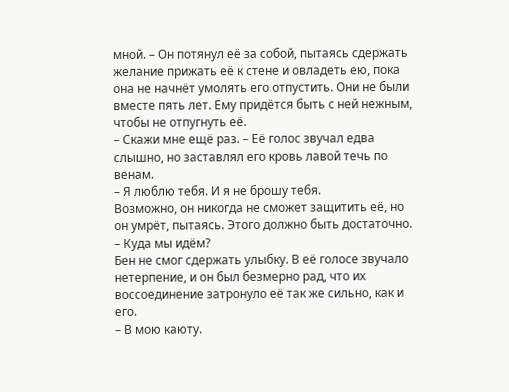мной. – Он потянул её за собой, пытаясь сдержать желание прижать её к стене и овладеть ею, пока она не начнёт умолять его отпустить. Они не были вместе пять лет. Ему придётся быть с ней нежным, чтобы не отпугнуть её.
– Скажи мне ещё раз. – Её голос звучал едва слышно, но заставлял его кровь лавой течь по венам.
– Я люблю тебя. И я не брошу тебя.
Возможно, он никогда не сможет защитить её, но он умрёт, пытаясь. Этого должно быть достаточно.
– Куда мы идём?
Бен не смог сдержать улыбку. В её голосе звучало нетерпение, и он был безмерно рад, что их воссоединение затронуло её так же сильно, как и его.
– В мою каюту.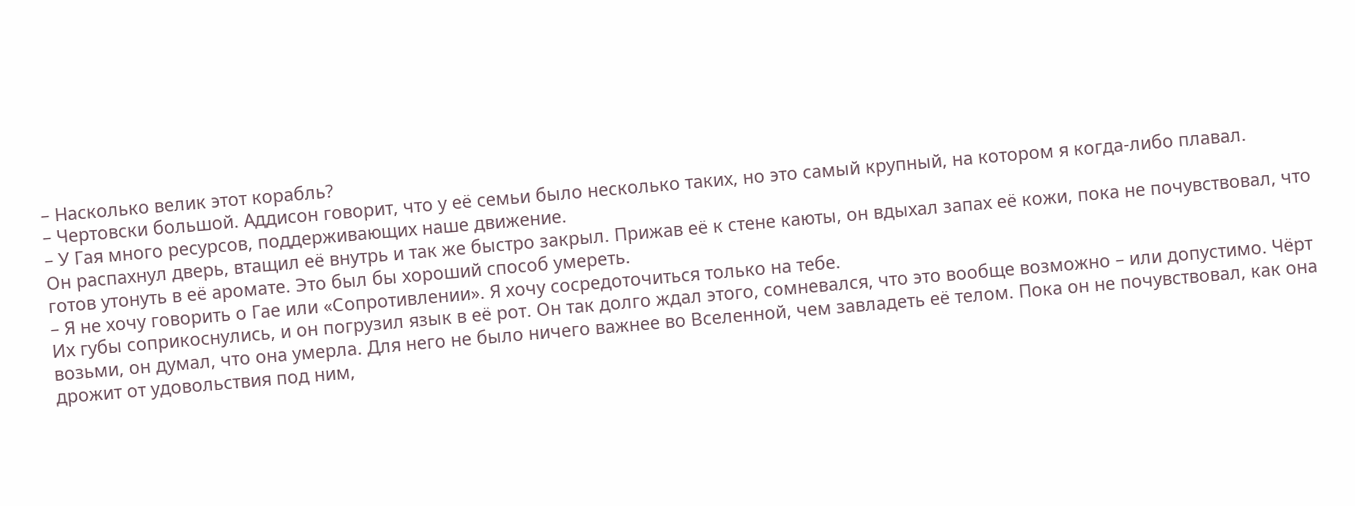– Насколько велик этот корабль?
– Чертовски большой. Аддисон говорит, что у её семьи было несколько таких, но это самый крупный, на котором я когда-либо плавал.
– У Гая много ресурсов, поддерживающих наше движение.
Он распахнул дверь, втащил её внутрь и так же быстро закрыл. Прижав её к стене каюты, он вдыхал запах её кожи, пока не почувствовал, что готов утонуть в её аромате. Это был бы хороший способ умереть.
– Я не хочу говорить о Гае или «Сопротивлении». Я хочу сосредоточиться только на тебе.
Их губы соприкоснулись, и он погрузил язык в её рот. Он так долго ждал этого, сомневался, что это вообще возможно – или допустимо. Чёрт возьми, он думал, что она умерла. Для него не было ничего важнее во Вселенной, чем завладеть её телом. Пока он не почувствовал, как она дрожит от удовольствия под ним,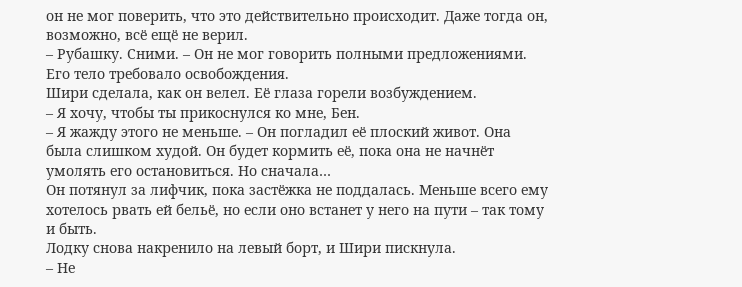он не мог поверить, что это действительно происходит. Даже тогда он, возможно, всё ещё не верил.
– Рубашку. Сними. – Он не мог говорить полными предложениями. Его тело требовало освобождения.
Шири сделала, как он велел. Её глаза горели возбуждением.
– Я хочу, чтобы ты прикоснулся ко мне, Бен.
– Я жажду этого не меньше. – Он погладил её плоский живот. Она была слишком худой. Он будет кормить её, пока она не начнёт умолять его остановиться. Но сначала…
Он потянул за лифчик, пока застёжка не поддалась. Меньше всего ему хотелось рвать ей бельё, но если оно встанет у него на пути – так тому и быть.
Лодку снова накренило на левый борт, и Шири пискнула.
– Не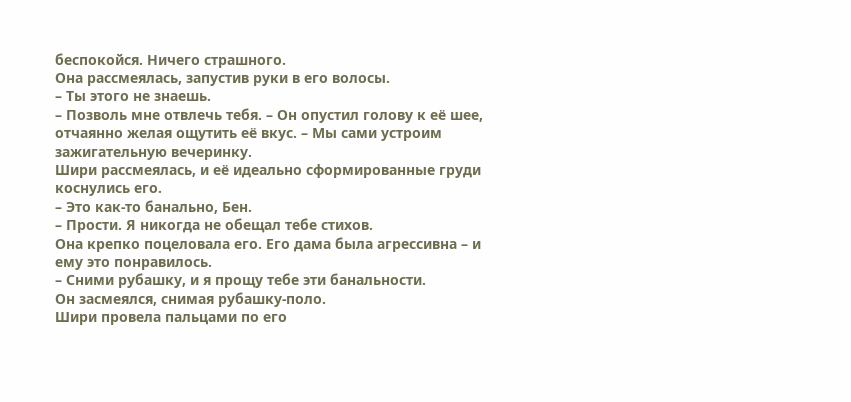беспокойся. Ничего страшного.
Она рассмеялась, запустив руки в его волосы.
– Ты этого не знаешь.
– Позволь мне отвлечь тебя. – Он опустил голову к её шее, отчаянно желая ощутить её вкус. – Мы сами устроим зажигательную вечеринку.
Шири рассмеялась, и её идеально сформированные груди коснулись его.
– Это как-то банально, Бен.
– Прости. Я никогда не обещал тебе стихов.
Она крепко поцеловала его. Его дама была агрессивна – и ему это понравилось.
– Сними рубашку, и я прощу тебе эти банальности.
Он засмеялся, снимая рубашку-поло.
Шири провела пальцами по его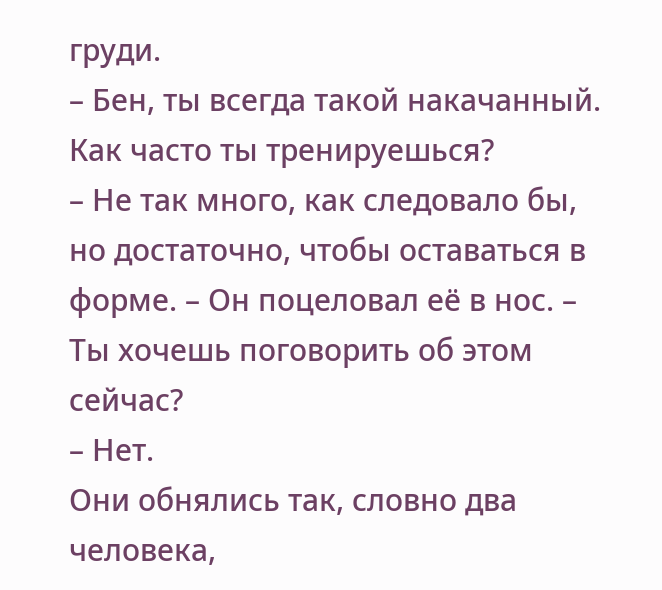груди.
– Бен, ты всегда такой накачанный. Как часто ты тренируешься?
– Не так много, как следовало бы, но достаточно, чтобы оставаться в форме. – Он поцеловал её в нос. – Ты хочешь поговорить об этом сейчас?
– Нет.
Они обнялись так, словно два человека,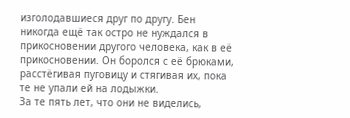изголодавшиеся друг по другу. Бен никогда ещё так остро не нуждался в прикосновении другого человека, как в её прикосновении. Он боролся с её брюками, расстёгивая пуговицу и стягивая их, пока те не упали ей на лодыжки.
За те пять лет, что они не виделись,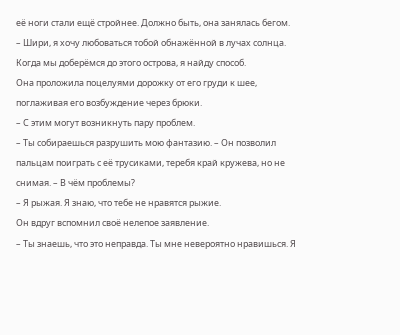её ноги стали ещё стройнее. Должно быть, она занялась бегом.
– Шири, я хочу любоваться тобой обнажённой в лучах солнца. Когда мы доберёмся до этого острова, я найду способ.
Она проложила поцелуями дорожку от его груди к шее, поглаживая его возбуждение через брюки.
– С этим могут возникнуть пару проблем.
– Ты собираешься разрушить мою фантазию. – Он позволил пальцам поиграть с её трусиками, теребя край кружева, но не снимая. – В чём проблемы?
– Я рыжая. Я знаю, что тебе не нравятся рыжие.
Он вдруг вспомнил своё нелепое заявление.
– Ты знаешь, что это неправда. Ты мне невероятно нравишься. Я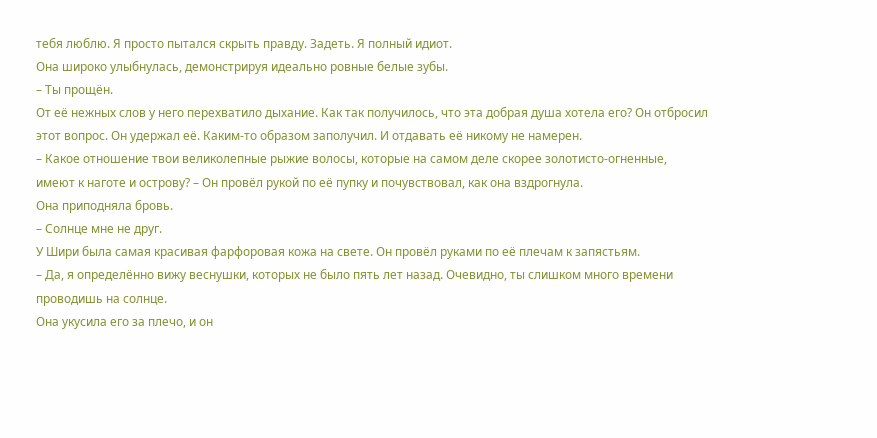тебя люблю. Я просто пытался скрыть правду. Задеть. Я полный идиот.
Она широко улыбнулась, демонстрируя идеально ровные белые зубы.
– Ты прощён.
От её нежных слов у него перехватило дыхание. Как так получилось, что эта добрая душа хотела его? Он отбросил этот вопрос. Он удержал её. Каким-то образом заполучил. И отдавать её никому не намерен.
– Какое отношение твои великолепные рыжие волосы, которые на самом деле скорее золотисто-огненные, имеют к наготе и острову? – Он провёл рукой по её пупку и почувствовал, как она вздрогнула.
Она приподняла бровь.
– Солнце мне не друг.
У Шири была самая красивая фарфоровая кожа на свете. Он провёл руками по её плечам к запястьям.
– Да, я определённо вижу веснушки, которых не было пять лет назад. Очевидно, ты слишком много времени проводишь на солнце.
Она укусила его за плечо, и он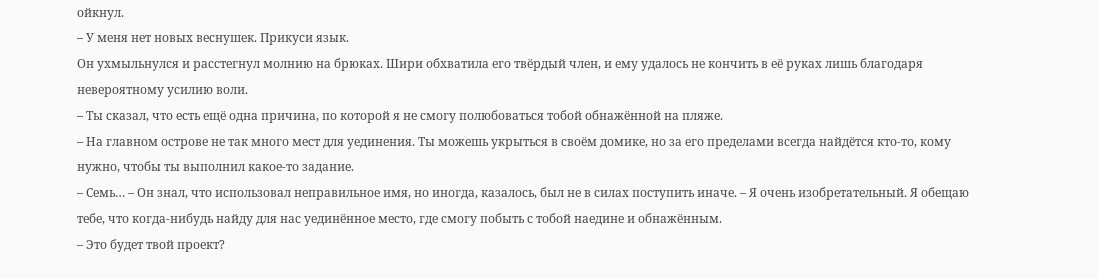ойкнул.
– У меня нет новых веснушек. Прикуси язык.
Он ухмыльнулся и расстегнул молнию на брюках. Шири обхватила его твёрдый член, и ему удалось не кончить в её руках лишь благодаря невероятному усилию воли.
– Ты сказал, что есть ещё одна причина, по которой я не смогу полюбоваться тобой обнажённой на пляже.
– На главном острове не так много мест для уединения. Ты можешь укрыться в своём домике, но за его пределами всегда найдётся кто-то, кому нужно, чтобы ты выполнил какое-то задание.
– Семь… – Он знал, что использовал неправильное имя, но иногда, казалось, был не в силах поступить иначе. – Я очень изобретательный. Я обещаю тебе, что когда-нибудь найду для нас уединённое место, где смогу побыть с тобой наедине и обнажённым.
– Это будет твой проект?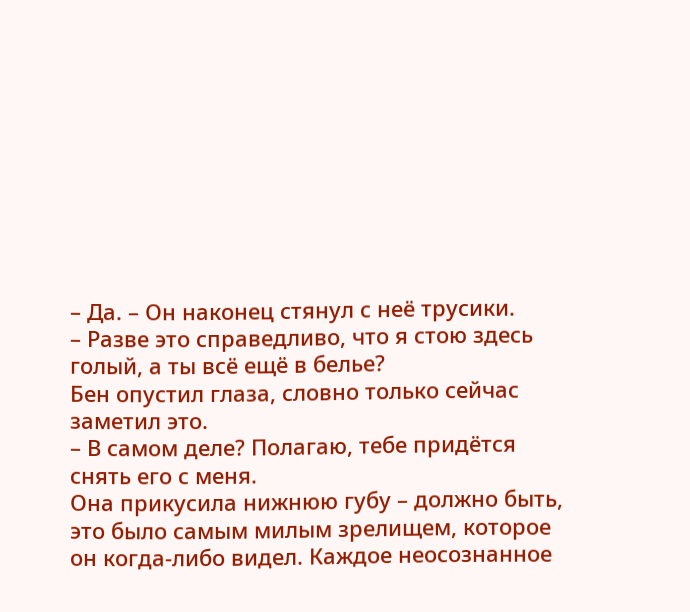– Да. – Он наконец стянул с неё трусики.
– Разве это справедливо, что я стою здесь голый, а ты всё ещё в белье?
Бен опустил глаза, словно только сейчас заметил это.
– В самом деле? Полагаю, тебе придётся снять его с меня.
Она прикусила нижнюю губу – должно быть, это было самым милым зрелищем, которое он когда-либо видел. Каждое неосознанное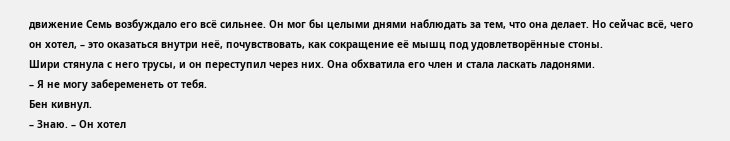движение Семь возбуждало его всё сильнее. Он мог бы целыми днями наблюдать за тем, что она делает. Но сейчас всё, чего он хотел, – это оказаться внутри неё, почувствовать, как сокращение её мышц под удовлетворённые стоны.
Шири стянула с него трусы, и он переступил через них. Она обхватила его член и стала ласкать ладонями.
– Я не могу забеременеть от тебя.
Бен кивнул.
– Знаю. – Он хотел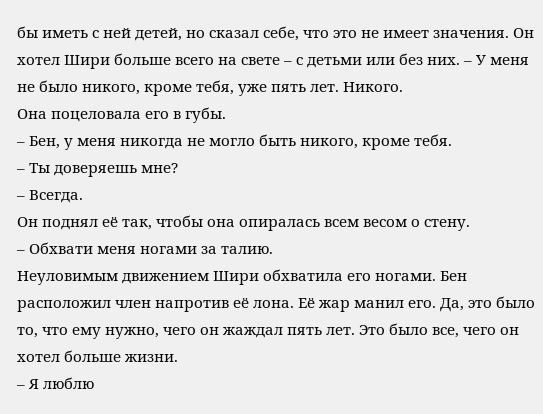бы иметь с ней детей, но сказал себе, что это не имеет значения. Он хотел Шири больше всего на свете – с детьми или без них. – У меня не было никого, кроме тебя, уже пять лет. Никого.
Она поцеловала его в губы.
– Бен, у меня никогда не могло быть никого, кроме тебя.
– Ты доверяешь мне?
– Всегда.
Он поднял её так, чтобы она опиралась всем весом о стену.
– Обхвати меня ногами за талию.
Неуловимым движением Шири обхватила его ногами. Бен расположил член напротив её лона. Её жар манил его. Да, это было то, что ему нужно, чего он жаждал пять лет. Это было все, чего он хотел больше жизни.
– Я люблю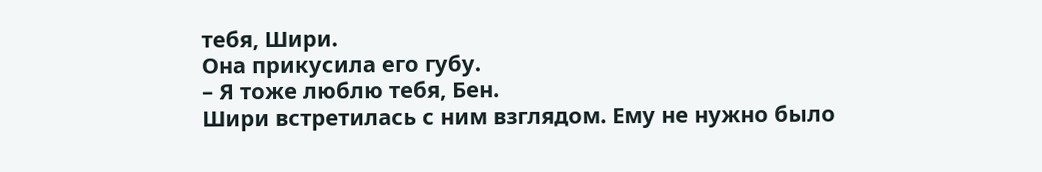тебя, Шири.
Она прикусила его губу.
– Я тоже люблю тебя, Бен.
Шири встретилась с ним взглядом. Ему не нужно было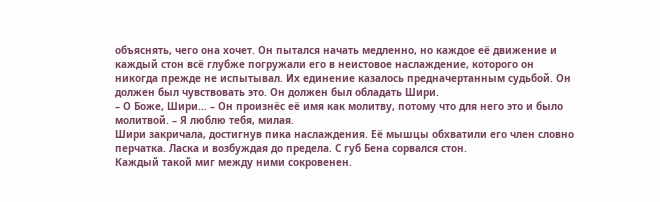объяснять, чего она хочет. Он пытался начать медленно, но каждое её движение и каждый стон всё глубже погружали его в неистовое наслаждение, которого он никогда прежде не испытывал. Их единение казалось предначертанным судьбой. Он должен был чувствовать это. Он должен был обладать Шири.
– О Боже, Шири… – Он произнёс её имя как молитву, потому что для него это и было молитвой. – Я люблю тебя, милая.
Шири закричала, достигнув пика наслаждения. Её мышцы обхватили его член словно перчатка. Ласка и возбуждая до предела. С губ Бена сорвался стон.
Каждый такой миг между ними сокровенен.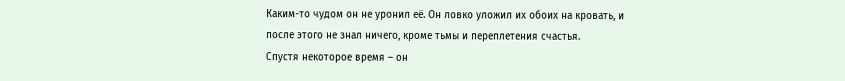Каким-то чудом он не уронил её. Он ловко уложил их обоих на кровать, и после этого не знал ничего, кроме тьмы и переплетения счастья.
Спустя некоторое время – он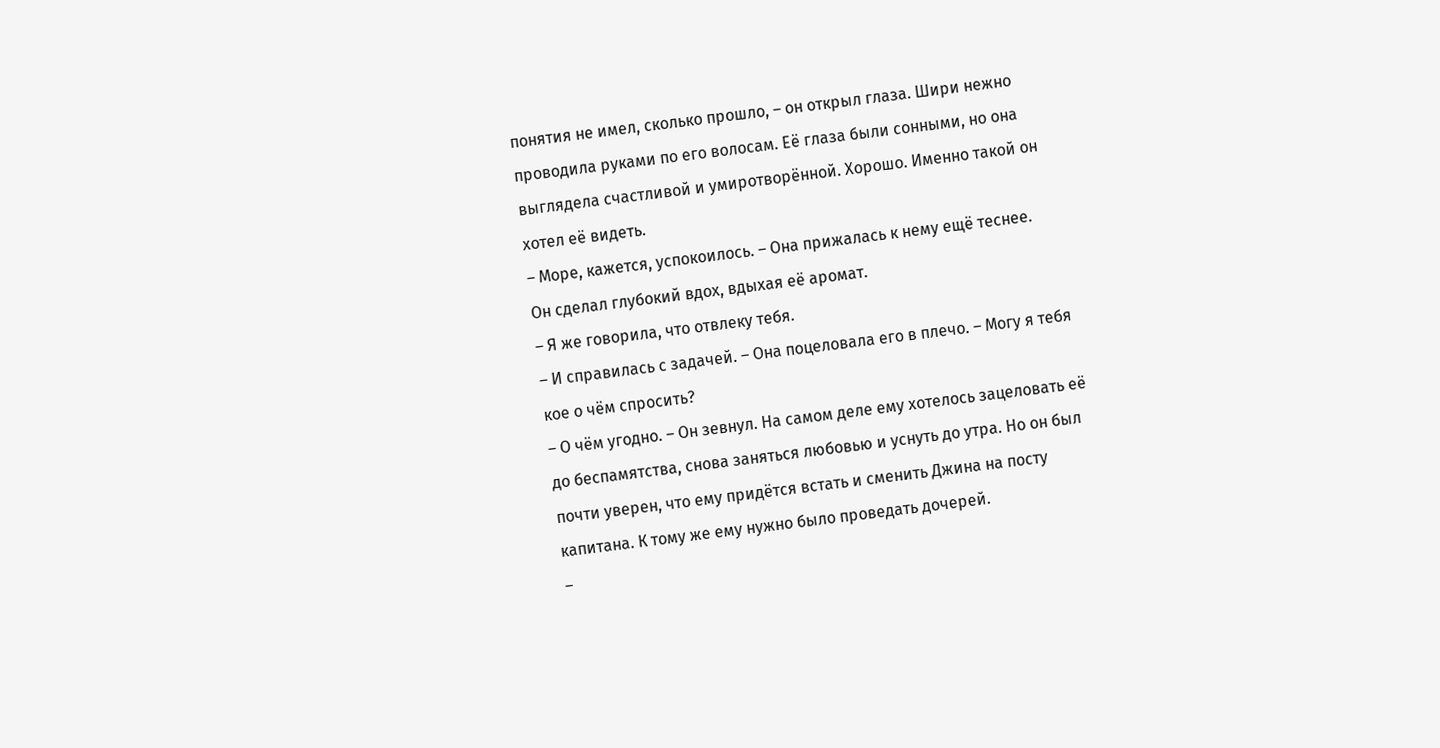понятия не имел, сколько прошло, – он открыл глаза. Шири нежно проводила руками по его волосам. Её глаза были сонными, но она выглядела счастливой и умиротворённой. Хорошо. Именно такой он хотел её видеть.
– Море, кажется, успокоилось. – Она прижалась к нему ещё теснее.
Он сделал глубокий вдох, вдыхая её аромат.
– Я же говорила, что отвлеку тебя.
– И справилась с задачей. – Она поцеловала его в плечо. – Могу я тебя кое о чём спросить?
– О чём угодно. – Он зевнул. На самом деле ему хотелось зацеловать её до беспамятства, снова заняться любовью и уснуть до утра. Но он был почти уверен, что ему придётся встать и сменить Джина на посту капитана. К тому же ему нужно было проведать дочерей.
–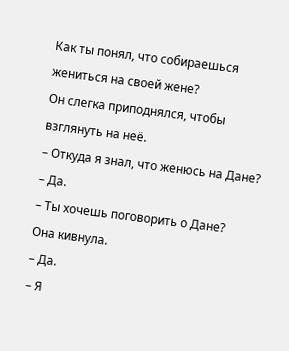Как ты понял, что собираешься жениться на своей жене?
Он слегка приподнялся, чтобы взглянуть на неё.
– Откуда я знал, что женюсь на Дане?
– Да.
– Ты хочешь поговорить о Дане?
Она кивнула.
– Да.
– Я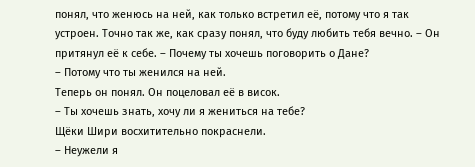понял, что женюсь на ней, как только встретил её, потому что я так устроен. Точно так же, как сразу понял, что буду любить тебя вечно. – Он притянул её к себе. – Почему ты хочешь поговорить о Дане?
– Потому что ты женился на ней.
Теперь он понял. Он поцеловал её в висок.
– Ты хочешь знать, хочу ли я жениться на тебе?
Щёки Шири восхитительно покраснели.
– Неужели я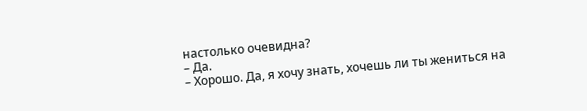настолько очевидна?
– Да.
– Хорошо. Да, я хочу знать, хочешь ли ты жениться на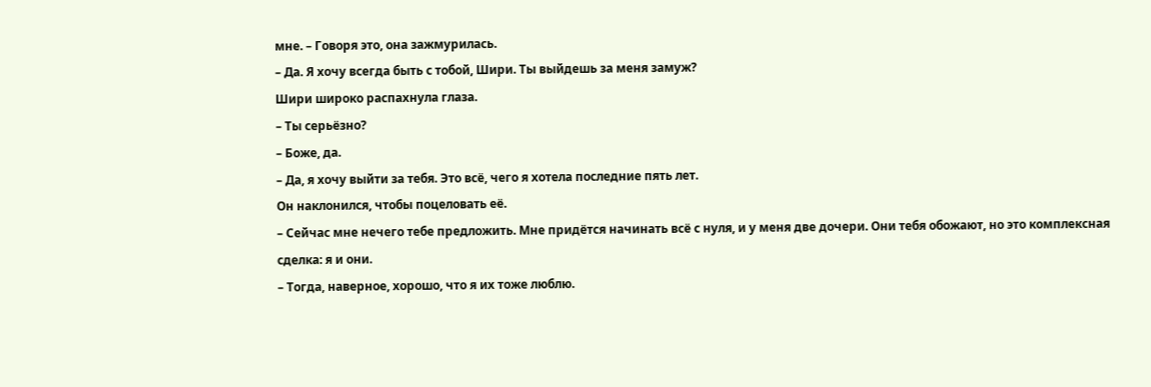мне. – Говоря это, она зажмурилась.
– Да. Я хочу всегда быть с тобой, Шири. Ты выйдешь за меня замуж?
Шири широко распахнула глаза.
– Ты серьёзно?
– Боже, да.
– Да, я хочу выйти за тебя. Это всё, чего я хотела последние пять лет.
Он наклонился, чтобы поцеловать её.
– Сейчас мне нечего тебе предложить. Мне придётся начинать всё с нуля, и у меня две дочери. Они тебя обожают, но это комплексная сделка: я и они.
– Тогда, наверное, хорошо, что я их тоже люблю.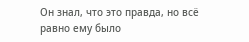Он знал, что это правда, но всё равно ему было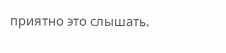приятно это слышать.